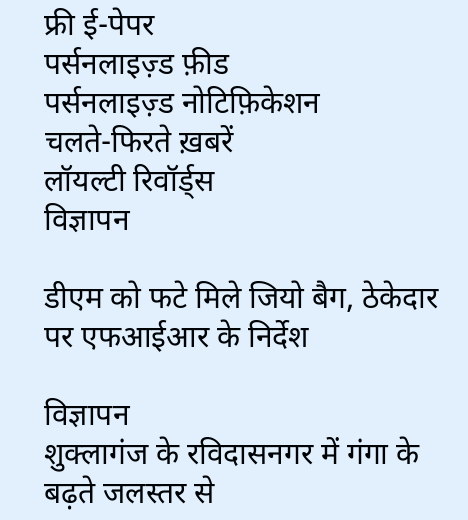फ्री ई-पेपर
पर्सनलाइज़्ड फ़ीड
पर्सनलाइज़्ड नोटिफ़िकेशन
चलते-फिरते ख़बरें
लॉयल्टी रिवॉर्ड्स
विज्ञापन

डीएम को फटे मिले जियो बैग, ठेकेदार पर एफआईआर के निर्देश

विज्ञापन
शुक्लागंज के रविदासनगर में गंगा के बढ़ते जलस्तर से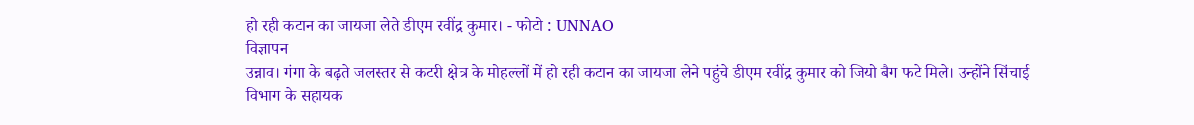हो रही कटान का जायजा लेते डीएम रवींद्र कुमार। - फोटो : UNNAO
विज्ञापन
उन्नाव। गंगा के बढ़ते जलस्तर से कटरी क्षेत्र के मोहल्लों में हो रही कटान का जायजा लेने पहुंचे डीएम रवींद्र कुमार को जियो बैग फटे मिले। उन्होंने सिंचाई विभाग के सहायक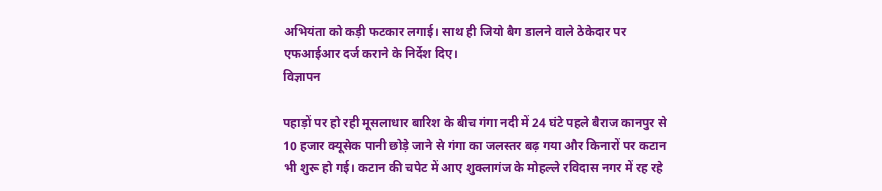अभियंता को कड़ी फटकार लगाई। साथ ही जियो बैग डालने वाले ठेकेदार पर एफआईआर दर्ज कराने के निर्देश दिए।
विज्ञापन

पहाड़ों पर हो रही मूसलाधार बारिश के बीच गंगा नदी में 24 घंटे पहले बैराज कानपुर से 10 हजार क्यूसेक पानी छोड़े जाने से गंगा का जलस्तर बढ़ गया और किनारों पर कटान भी शुरू हो गई। कटान की चपेट में आए शुक्लागंज के मोहल्ले रविदास नगर में रह रहे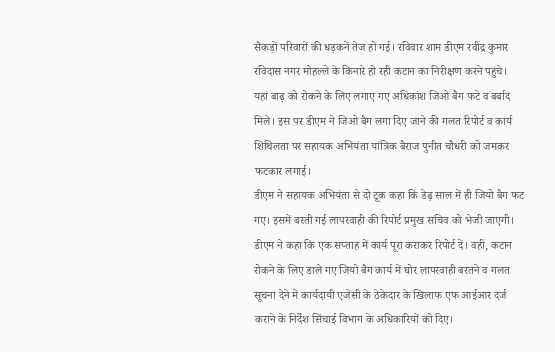सैकड़ों परिवारों की धड़कनें तेज हो गई। रविवार शाम डीएम रवींद्र कुमार रविदास नगर मोहल्ले के किनारे हो रही कटान का निरीक्षण करने पहुंचे। यहां बाढ़ को रोकने के लिए लगाए गए अधिकांश जिओ बैग फटे व बर्बाद मिले। इस पर डीएम ने जिओ बैग लगा दिए जाने की गलत रिपोर्ट व कार्य शिथिलता पर सहायक अभियंता यांत्रिक बैराज पुनीत चौधरी को जमकर फटकार लगाई।
डीएम ने सहायक अभियंता से दो टूक कहा कि डेढ़ साल में ही जियो बैग फट गए। इसमें बरती गई लापरवाही की रिपोर्ट प्रमुख सचिव को भेजी जाएगी। डीएम ने कहा कि एक सप्ताह में कार्य पूरा कराकर रिपोर्ट दें। वहीं, कटान रोकने के लिए डाले गए जियो बैग कार्य में घोर लापरवाही बरतने व गलत सूचना देने में कार्यदायी एजेंसी के ठेकेदार के खिलाफ एफ आईआर दर्ज कराने के निर्देश सिंचाई विभाग के अधिकारियों को दिए।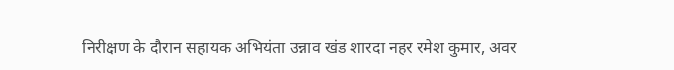निरीक्षण के दौरान सहायक अभियंता उन्नाव खंड शारदा नहर रमेश कुमार, अवर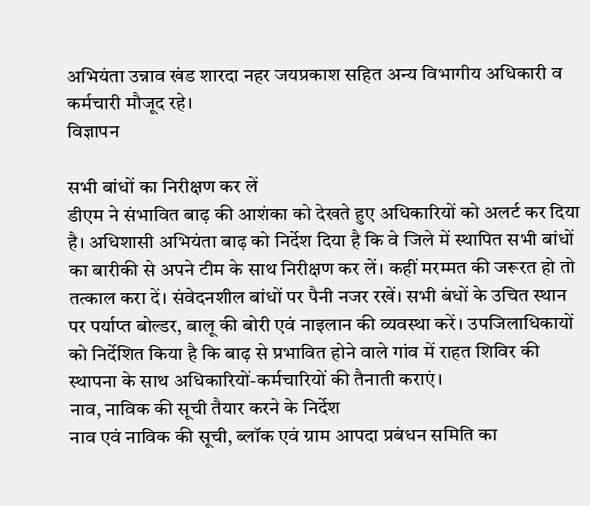अभियंता उन्नाव खंड शारदा नहर जयप्रकाश सहित अन्य विभागीय अधिकारी व कर्मचारी मौजूद रहे।
विज्ञापन

सभी बांधों का निरीक्षण कर लें
डीएम ने संभावित बाढ़ की आशंका को देखते हुए अधिकारियों को अलर्ट कर दिया है। अधिशासी अभियंता बाढ़ को निर्देश दिया है कि वे जिले में स्थापित सभी बांधों का बारीकी से अपने टीम के साथ निरीक्षण कर लें। कहीं मरम्मत की जरूरत हो तो तत्काल करा दें। संवेदनशील बांधों पर पैनी नजर रखें। सभी बंधों के उचित स्थान पर पर्याप्त बोल्डर, बालू की बोरी एवं नाइलान की व्यवस्था करें। उपजिलाधिकायों को निर्देशित किया है कि बाढ़ से प्रभावित होने वाले गांव में राहत शिविर की स्थापना के साथ अधिकारियों-कर्मचारियों की तैनाती कराएं।
नाव, नाविक की सूची तैयार करने के निर्देश
नाव एवं नाविक की सूची, ब्लॉक एवं ग्राम आपदा प्रबंधन समिति का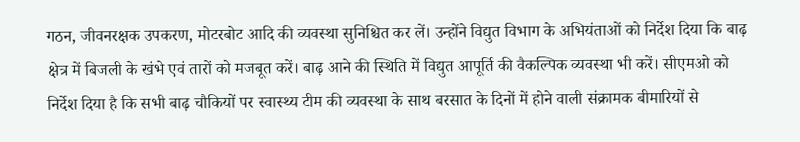गठन, जीवनरक्षक उपकरण, मोटरबोट आदि की व्यवस्था सुनिश्चित कर लें। उन्होंने विद्युत विभाग के अभियंताओं को निर्देश दिया कि बाढ़ क्षेत्र में बिजली के खंभे एवं तारों को मजबूत करें। बाढ़ आने की स्थिति में विद्युत आपूर्ति की वैकल्पिक व्यवस्था भी करें। सीएमओ को निर्देश दिया है कि सभी बाढ़ चौकियों पर स्वास्थ्य टीम की व्यवस्था के साथ बरसात के दिनों में होने वाली संक्रामक बीमारियों से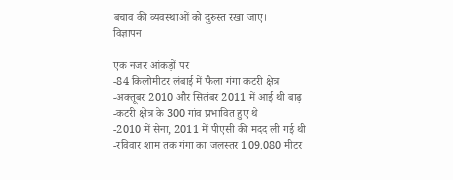बचाव की व्यवस्थाओं को दुरुस्त रखा जाए।
विज्ञापन

एक नजर आंकड़ों पर
-84 किलोमीटर लंबाई में फैला गंगा कटरी क्षेत्र
-अक्तूबर 2010 और सितंबर 2011 में आई थी बाढ़
-कटरी क्षेत्र के 300 गांव प्रभावित हुए थे
-2010 में सेना, 2011 में पीएसी की मदद ली गई थी
-रविवार शाम तक गंगा का जलस्तर 109.080 मीटर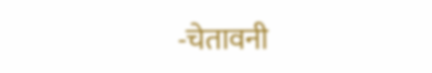-चेतावनी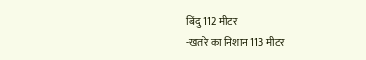बिंदु 112 मीटर
-खतरे का निशान 113 मीटर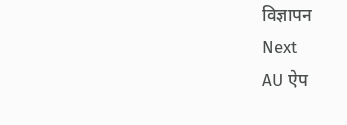विज्ञापन
Next
AU ऐप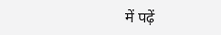में पढ़ें